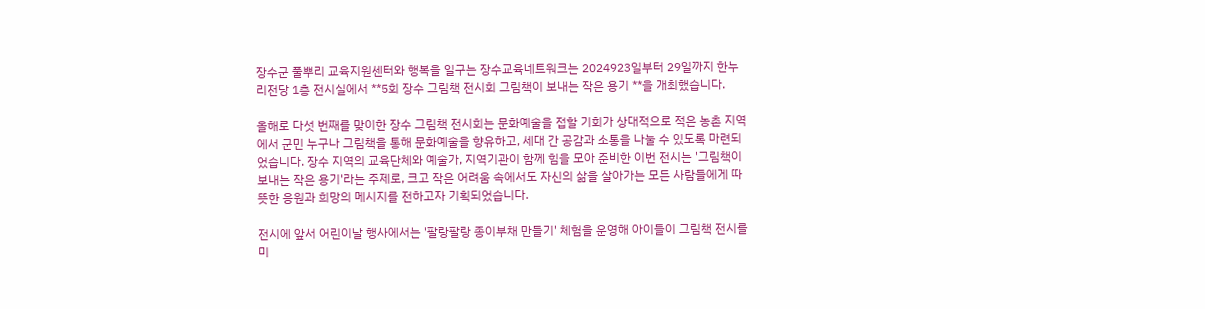장수군 풀뿌리 교육지원센터와 행복을 일구는 장수교육네트워크는 2024923일부터 29일까지 한누리전당 1층 전시실에서 **5회 장수 그림책 전시회 그림책이 보내는 작은 용기 **을 개최했습니다.

올해로 다섯 번째를 맞이한 장수 그림책 전시회는 문화예술을 접할 기회가 상대적으로 적은 농촌 지역에서 군민 누구나 그림책을 통해 문화예술을 향유하고, 세대 간 공감과 소통을 나눌 수 있도록 마련되었습니다. 장수 지역의 교육단체와 예술가, 지역기관이 함께 힘을 모아 준비한 이번 전시는 '그림책이 보내는 작은 용기'라는 주제로, 크고 작은 어려움 속에서도 자신의 삶을 살아가는 모든 사람들에게 따뜻한 응원과 희망의 메시지를 전하고자 기획되었습니다.

전시에 앞서 어린이날 행사에서는 '팔랑팔랑 종이부채 만들기' 체험을 운영해 아이들이 그림책 전시를 미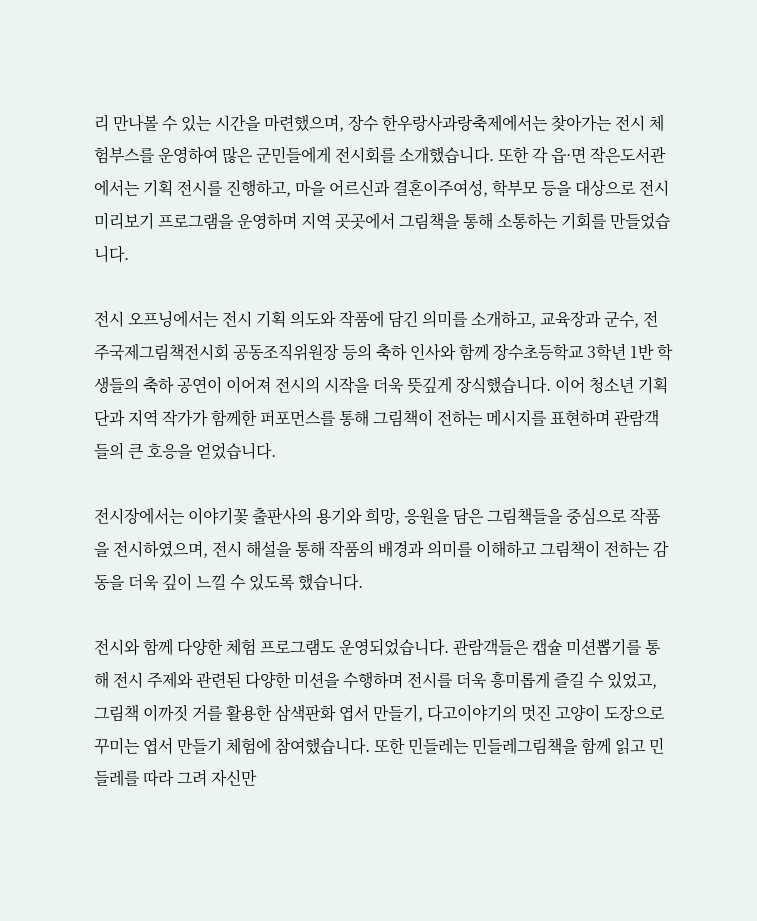리 만나볼 수 있는 시간을 마련했으며, 장수 한우랑사과랑축제에서는 찾아가는 전시 체험부스를 운영하여 많은 군민들에게 전시회를 소개했습니다. 또한 각 읍·면 작은도서관에서는 기획 전시를 진행하고, 마을 어르신과 결혼이주여성, 학부모 등을 대상으로 전시 미리보기 프로그램을 운영하며 지역 곳곳에서 그림책을 통해 소통하는 기회를 만들었습니다.

전시 오프닝에서는 전시 기획 의도와 작품에 담긴 의미를 소개하고, 교육장과 군수, 전주국제그림책전시회 공동조직위원장 등의 축하 인사와 함께 장수초등학교 3학년 1반 학생들의 축하 공연이 이어져 전시의 시작을 더욱 뜻깊게 장식했습니다. 이어 청소년 기획단과 지역 작가가 함께한 퍼포먼스를 통해 그림책이 전하는 메시지를 표현하며 관람객들의 큰 호응을 얻었습니다.

전시장에서는 이야기꽃 출판사의 용기와 희망, 응원을 담은 그림책들을 중심으로 작품을 전시하였으며, 전시 해설을 통해 작품의 배경과 의미를 이해하고 그림책이 전하는 감동을 더욱 깊이 느낄 수 있도록 했습니다.

전시와 함께 다양한 체험 프로그램도 운영되었습니다. 관람객들은 캡슐 미션뽑기를 통해 전시 주제와 관련된 다양한 미션을 수행하며 전시를 더욱 흥미롭게 즐길 수 있었고, 그림책 이까짓 거를 활용한 삼색판화 엽서 만들기, 다고이야기의 멋진 고양이 도장으로 꾸미는 엽서 만들기 체험에 참여했습니다. 또한 민들레는 민들레그림책을 함께 읽고 민들레를 따라 그려 자신만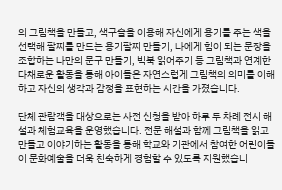의 그림책을 만들고, 색구슬을 이용해 자신에게 용기를 주는 색을 선택해 팔찌를 만드는 용기팔찌 만들기, 나에게 힘이 되는 문장을 조합하는 나만의 문구 만들기, 빅북 읽어주기 등 그림책과 연계한 다채로운 활동을 통해 아이들은 자연스럽게 그림책의 의미를 이해하고 자신의 생각과 감정을 표현하는 시간을 가졌습니다.

단체 관람객을 대상으로는 사전 신청을 받아 하루 두 차례 전시 해설과 체험교육을 운영했습니다. 전문 해설과 함께 그림책을 읽고 만들고 이야기하는 활동을 통해 학교와 기관에서 참여한 어린이들이 문화예술을 더욱 친숙하게 경험할 수 있도록 지원했습니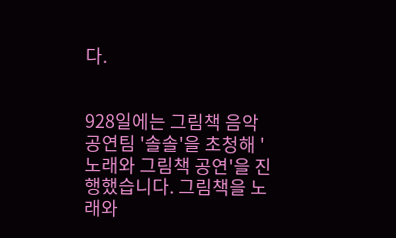다.


928일에는 그림책 음악 공연팀 '솔솔'을 초청해 '노래와 그림책 공연'을 진행했습니다. 그림책을 노래와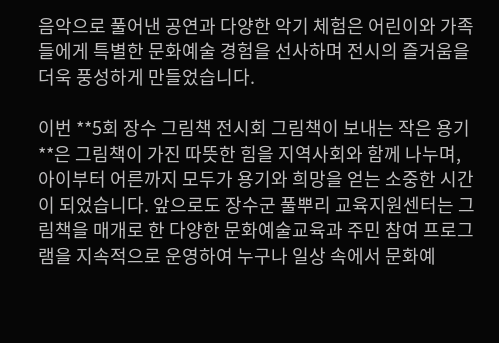음악으로 풀어낸 공연과 다양한 악기 체험은 어린이와 가족들에게 특별한 문화예술 경험을 선사하며 전시의 즐거움을 더욱 풍성하게 만들었습니다.

이번 **5회 장수 그림책 전시회 그림책이 보내는 작은 용기 **은 그림책이 가진 따뜻한 힘을 지역사회와 함께 나누며, 아이부터 어른까지 모두가 용기와 희망을 얻는 소중한 시간이 되었습니다. 앞으로도 장수군 풀뿌리 교육지원센터는 그림책을 매개로 한 다양한 문화예술교육과 주민 참여 프로그램을 지속적으로 운영하여 누구나 일상 속에서 문화예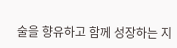술을 향유하고 함께 성장하는 지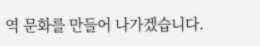역 문화를 만들어 나가겠습니다.